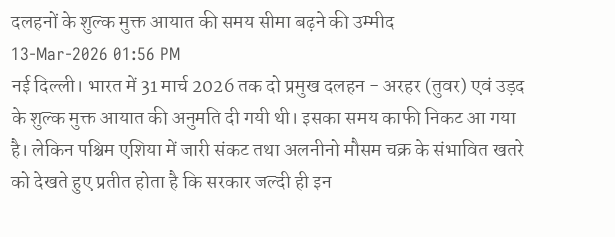दलहनों के शुल्क मुक्त आयात की समय सीमा बढ़ने की उम्मीद
13-Mar-2026 01:56 PM
नई दिल्ली। भारत में 31 मार्च 2026 तक दो प्रमुख दलहन - अरहर (तुवर) एवं उड़द के शुल्क मुक्त आयात की अनुमति दी गयी थी। इसका समय काफी निकट आ गया है। लेकिन पश्चिम एशिया में जारी संकट तथा अलनीनो मौसम चक्र के संभावित खतरे को देखते हुए प्रतीत होता है कि सरकार जल्दी ही इन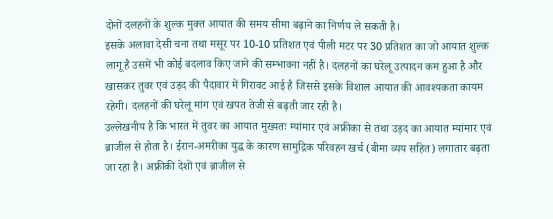दोनों दलहनों के शुल्क मुक्त आयात की समय सीमा बढ़ाने का निर्णय ले सकती है।
इसके अलावा देसी चना तथा मसूर पर 10-10 प्रतिशत एवं पीली मटर पर 30 प्रतिशत का जो आयात शुल्क लागू है उसमें भी कोई बदलाव किए जाने की सम्भावना नहीं है। दलहनों का घरेलू उत्पादन कम हुआ है और खासकर तुवर एवं उड़द की पैदावार में गिरावट आई है जिससे इसके विशाल आयात की आवश्यकता कायम रहेगी। दलहनों की घरेलू मांग एवं खपत तेजी से बढ़ती जार रही है।
उल्लेखनीय है कि भारत में तुवर का आयात मुख्यतः म्यांमार एवं अफ्रीका से तथा उड़द का आयात म्यांमार एवं ब्राजील से होता है। ईरान-अमरीका युद्ध के कारण सामुद्रिक परिवहन खर्च (बीमा व्यय सहित) लगातार बढ़ता जा रहा है। अफ्रीकी देशों एवं ब्राजील से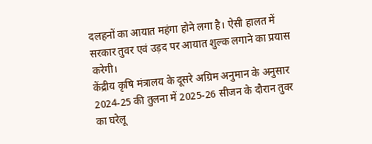दलहनों का आयात महंगा होने लगा है। ऐसी हालत में सरकार तुवर एवं उड़द पर आयात शुल्क लगाने का प्रयास करेगी।
केंद्रीय कृषि मंत्रालय के दूसरे अग्रिम अनुमान के अनुसार 2024-25 की तुलना में 2025-26 सीजन के दौरान तुवर का घरेलू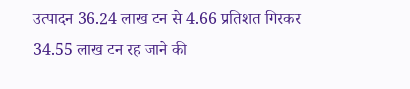उत्पादन 36.24 लाख टन से 4.66 प्रतिशत गिरकर 34.55 लाख टन रह जाने की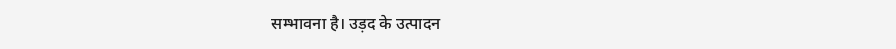सम्भावना है। उड़द के उत्पादन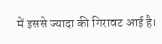में इससे ज्यादा की गिरावट आई है।